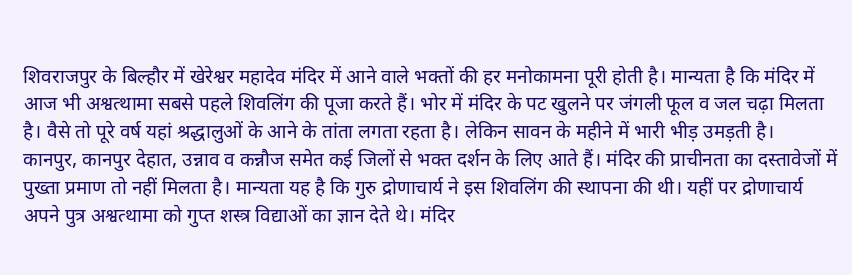शिवराजपुर के बिल्हौर में खेरेश्वर महादेव मंदिर में आने वाले भक्तों की हर मनोकामना पूरी होती है। मान्यता है कि मंदिर में आज भी अश्वत्थामा सबसे पहले शिवलिंग की पूजा करते हैं। भोर में मंदिर के पट खुलने पर जंगली फूल व जल चढ़ा मिलता है। वैसे तो पूरे वर्ष यहां श्रद्धालुओं के आने के तांता लगता रहता है। लेकिन सावन के महीने में भारी भीड़ उमड़ती है।
कानपुर, कानपुर देहात, उन्नाव व कन्नौज समेत कई जिलों से भक्त दर्शन के लिए आते हैं। मंदिर की प्राचीनता का दस्तावेजों में पुख्ता प्रमाण तो नहीं मिलता है। मान्यता यह है कि गुरु द्रोणाचार्य ने इस शिवलिंग की स्थापना की थी। यहीं पर द्रोणाचार्य अपने पुत्र अश्वत्थामा को गुप्त शस्त्र विद्याओं का ज्ञान देते थे। मंदिर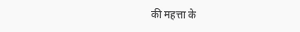की महत्ता के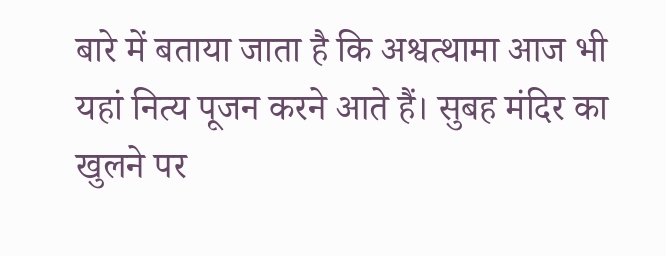बारे में बताया जाता है कि अश्वत्थामा आज भी यहां नित्य पूजन करने आते हैं। सुबह मंदिर का खुलने पर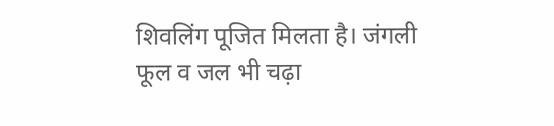शिवलिंग पूजित मिलता है। जंगली फूल व जल भी चढ़ा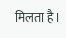मिलता है।